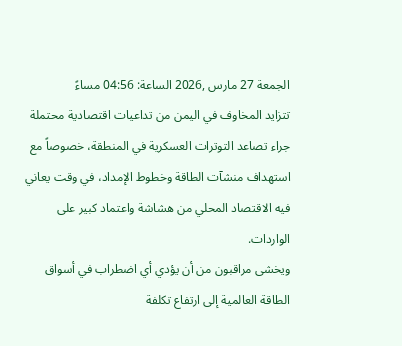الجمعة 27 مارس ,2026 الساعة: 04:56 مساءً
تتزايد المخاوف في اليمن من تداعيات اقتصادية محتملة جراء تصاعد التوترات العسكرية في المنطقة، خصوصاً مع استهداف منشآت الطاقة وخطوط الإمداد، في وقت يعاني فيه الاقتصاد المحلي من هشاشة واعتماد كبير على الواردات.
ويخشى مراقبون من أن يؤدي أي اضطراب في أسواق الطاقة العالمية إلى ارتفاع تكلفة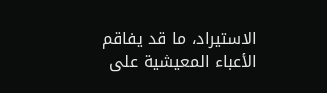الاستيراد، ما قد يفاقم الأعباء المعيشية على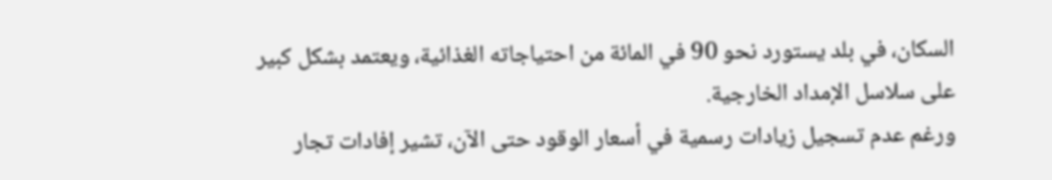السكان، في بلد يستورد نحو 90 في المائة من احتياجاته الغذائية، ويعتمد بشكل كبير على سلاسل الإمداد الخارجية.
ورغم عدم تسجيل زيادات رسمية في أسعار الوقود حتى الآن، تشير إفادات تجار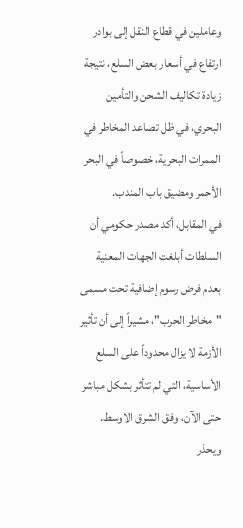وعاملين في قطاع النقل إلى بوادر ارتفاع في أسعار بعض السلع، نتيجة زيادة تكاليف الشحن والتأمين البحري، في ظل تصاعد المخاطر في الممرات البحرية، خصوصاً في البحر الأحمر ومضيق باب المندب.
في المقابل، أكد مصدر حكومي أن السلطات أبلغت الجهات المعنية بعدم فرض رسوم إضافية تحت مسمى "مخاطر الحرب"، مشيراً إلى أن تأثير الأزمة لا يزال محدوداً على السلع الأساسية، التي لم تتأثر بشكل مباشر حتى الآن، وفق الشرق الاوسط.
ويحذر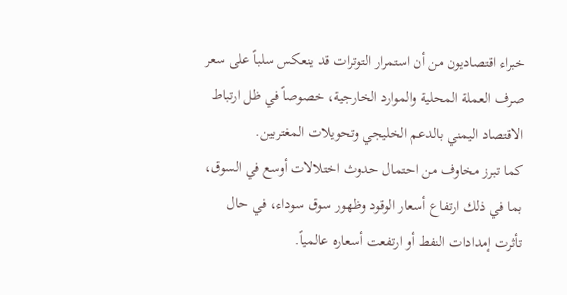خبراء اقتصاديون من أن استمرار التوترات قد ينعكس سلباً على سعر صرف العملة المحلية والموارد الخارجية، خصوصاً في ظل ارتباط الاقتصاد اليمني بالدعم الخليجي وتحويلات المغتربين.
كما تبرز مخاوف من احتمال حدوث اختلالات أوسع في السوق، بما في ذلك ارتفاع أسعار الوقود وظهور سوق سوداء، في حال تأثرت إمدادات النفط أو ارتفعت أسعاره عالمياً.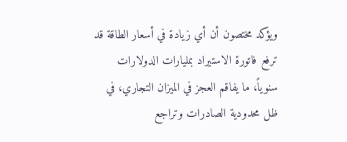ويؤكد مختصون أن أي زيادة في أسعار الطاقة قد ترفع فاتورة الاستيراد بمليارات الدولارات سنوياً، ما يفاقم العجز في الميزان التجاري، في ظل محدودية الصادرات وتراجع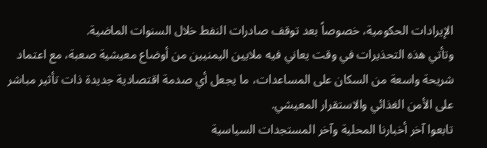الإيرادات الحكومية، خصوصاً بعد توقف صادرات النفط خلال السنوات الماضية.
وتأتي هذه التحذيرات في وقت يعاني فيه ملايين اليمنيين من أوضاع معيشية صعبة، مع اعتماد شريحة واسعة من السكان على المساعدات، ما يجعل أي صدمة اقتصادية جديدة ذات تأثير مباشر على الأمن الغذائي والاستقرار المعيشي.
تابعوا آخر أخبارنا المحلية وآخر المستجدات السياسية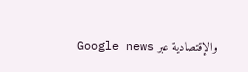والإقتصادية عبر Google news